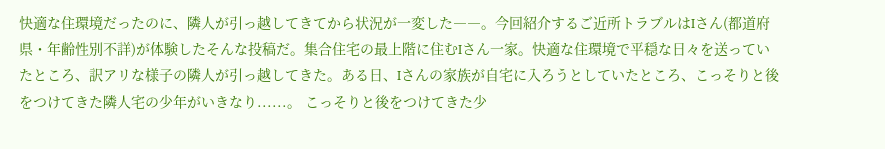快適な住環境だったのに、隣人が引っ越してきてから状況が一変した――。今回紹介するご近所トラブルはIさん(都道府県・年齢性別不詳)が体験したそんな投稿だ。集合住宅の最上階に住むIさん一家。快適な住環境で平穏な日々を送っていたところ、訳アリな様子の隣人が引っ越してきた。ある日、Iさんの家族が自宅に入ろうとしていたところ、こっそりと後をつけてきた隣人宅の少年がいきなり......。 こっそりと後をつけてきた少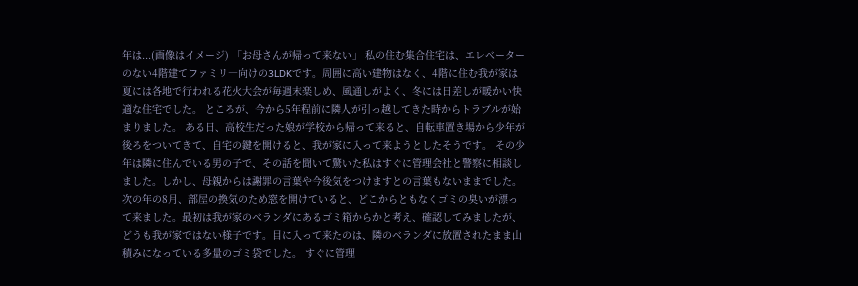年は...(画像はイメージ) 「お母さんが帰って来ない」 私の住む集合住宅は、エレベーターのない4階建てファミリ―向けの3LDKです。周囲に高い建物はなく、4階に住む我が家は夏には各地で行われる花火大会が毎週末楽しめ、風通しがよく、冬には日差しが暖かい快適な住宅でした。 ところが、今から5年程前に隣人が引っ越してきた時からトラブルが始まりました。 ある日、高校生だった娘が学校から帰って来ると、自転車置き場から少年が後ろをついてきて、自宅の鍵を開けると、我が家に入って来ようとしたそうです。 その少年は隣に住んでいる男の子で、その話を聞いて驚いた私はすぐに管理会社と警察に相談しました。しかし、母親からは謝罪の言葉や今後気をつけますとの言葉もないままでした。 次の年の8月、部屋の換気のため窓を開けていると、どこからともなくゴミの臭いが漂って来ました。最初は我が家のベランダにあるゴミ箱からかと考え、確認してみましたが、どうも我が家ではない様子です。目に入って来たのは、隣のベランダに放置されたまま山積みになっている多量のゴミ袋でした。 すぐに管理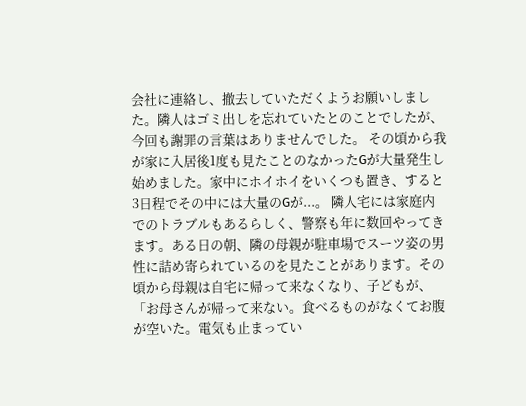会社に連絡し、撤去していただくようお願いしました。隣人はゴミ出しを忘れていたとのことでしたが、今回も謝罪の言葉はありませんでした。 その頃から我が家に入居後1度も見たことのなかったGが大量発生し始めました。家中にホイホイをいくつも置き、すると3日程でその中には大量のGが...。 隣人宅には家庭内でのトラブルもあるらしく、警察も年に数回やってきます。ある日の朝、隣の母親が駐車場でスーツ姿の男性に詰め寄られているのを見たことがあります。その頃から母親は自宅に帰って来なくなり、子どもが、 「お母さんが帰って来ない。食べるものがなくてお腹が空いた。電気も止まってい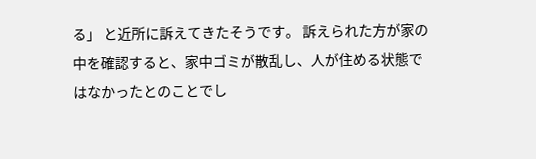る」 と近所に訴えてきたそうです。 訴えられた方が家の中を確認すると、家中ゴミが散乱し、人が住める状態ではなかったとのことでし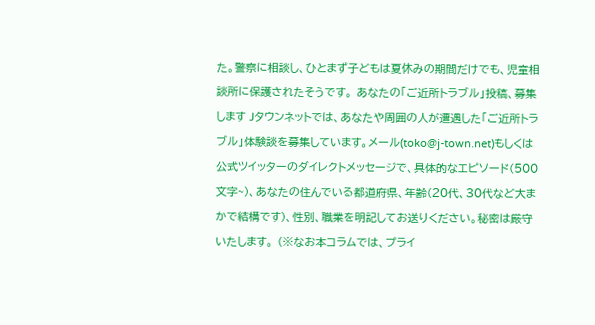た。警察に相談し、ひとまず子どもは夏休みの期間だけでも、児童相談所に保護されたそうです。 あなたの「ご近所トラブル」投稿、募集します Jタウンネットでは、あなたや周囲の人が遭遇した「ご近所トラブル」体験談を募集しています。メール(toko@j-town.net)もしくは公式ツイッターのダイレクトメッセージで、具体的なエピソード(500文字~)、あなたの住んでいる都道府県、年齢(20代、30代など大まかで結構です)、性別、職業を明記してお送りください。秘密は厳守いたします。 (※なお本コラムでは、プライ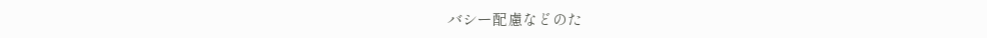バシー配慮などのた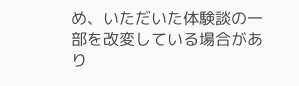め、いただいた体験談の一部を改変している場合があり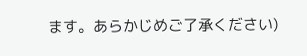ます。あらかじめご了承ください)